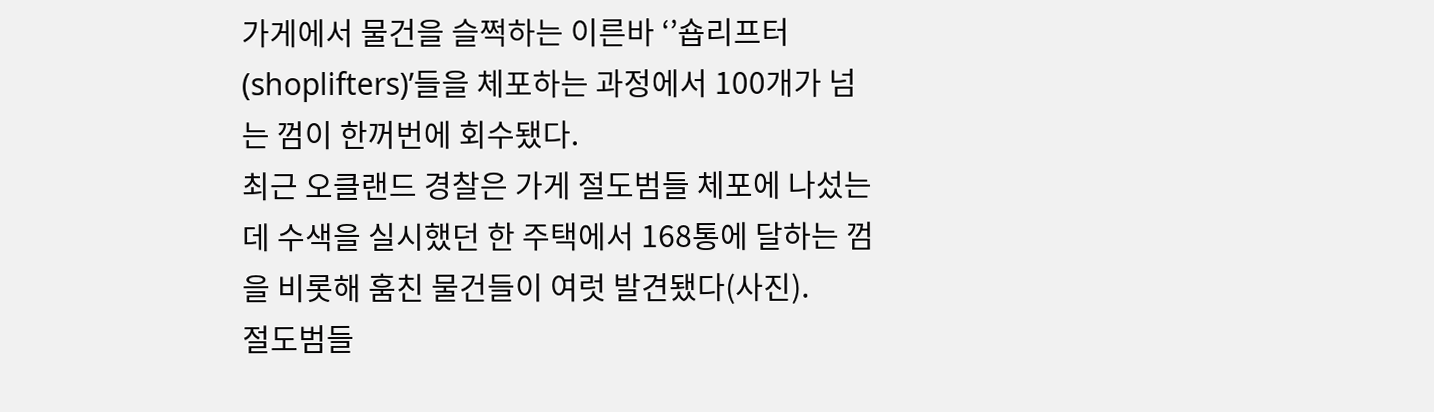가게에서 물건을 슬쩍하는 이른바 ‘’숍리프터(shoplifters)’들을 체포하는 과정에서 100개가 넘는 껌이 한꺼번에 회수됐다.
최근 오클랜드 경찰은 가게 절도범들 체포에 나섰는데 수색을 실시했던 한 주택에서 168통에 달하는 껌을 비롯해 훔친 물건들이 여럿 발견됐다(사진).
절도범들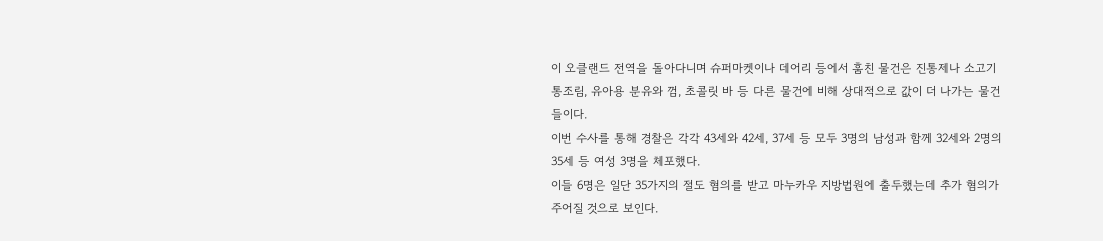이 오클랜드 전역을 돌아다니며 슈퍼마켓이나 데어리 등에서 훔친 물건은 진통제나 소고기 통조림, 유아용 분유와 껌, 초콜릿 바 등 다른 물건에 비해 상대적으로 값이 더 나가는 물건들이다.
이번 수사를 통해 경찰은 각각 43세와 42세, 37세 등 모두 3명의 남성과 함께 32세와 2명의 35세 등 여성 3명을 체포했다.
이들 6명은 일단 35가지의 절도 혐의를 받고 마누카우 지방법원에 출두했는데 추가 혐의가 주어질 것으로 보인다.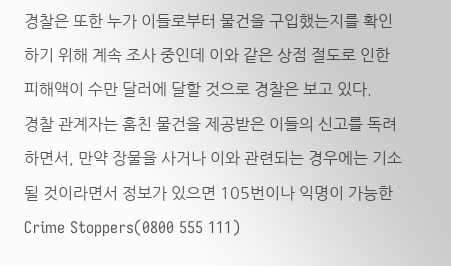경찰은 또한 누가 이들로부터 물건을 구입했는지를 확인하기 위해 계속 조사 중인데 이와 같은 상점 절도로 인한 피해액이 수만 달러에 달할 것으로 경찰은 보고 있다.
경찰 관계자는 훔친 물건을 제공받은 이들의 신고를 독려하면서, 만약 장물을 사거나 이와 관련되는 경우에는 기소될 것이라면서 정보가 있으면 105번이나 익명이 가능한 Crime Stoppers(0800 555 111)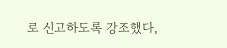로 신고하도록 강조했다,